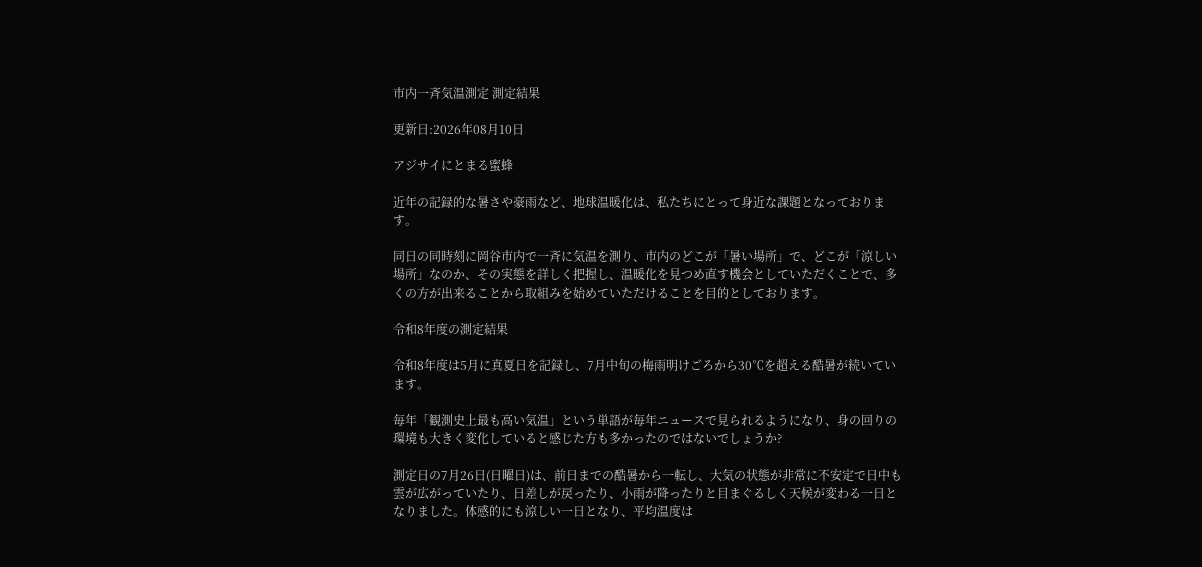市内一斉気温測定 測定結果

更新日:2026年08月10日

アジサイにとまる蜜蜂

近年の記録的な暑さや豪雨など、地球温暖化は、私たちにとって身近な課題となっております。

同日の同時刻に岡谷市内で一斉に気温を測り、市内のどこが「暑い場所」で、どこが「涼しい場所」なのか、その実態を詳しく把握し、温暖化を見つめ直す機会としていただくことで、多くの方が出来ることから取組みを始めていただけることを目的としております。

令和8年度の測定結果

令和8年度は5月に真夏日を記録し、7月中旬の梅雨明けごろから30℃を超える酷暑が続いています。

毎年「観測史上最も高い気温」という単語が毎年ニュースで見られるようになり、身の回りの環境も大きく変化していると感じた方も多かったのではないでしょうか?

測定日の7月26日(日曜日)は、前日までの酷暑から一転し、大気の状態が非常に不安定で日中も雲が広がっていたり、日差しが戻ったり、小雨が降ったりと目まぐるしく天候が変わる一日となりました。体感的にも涼しい一日となり、平均温度は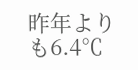昨年よりも6.4℃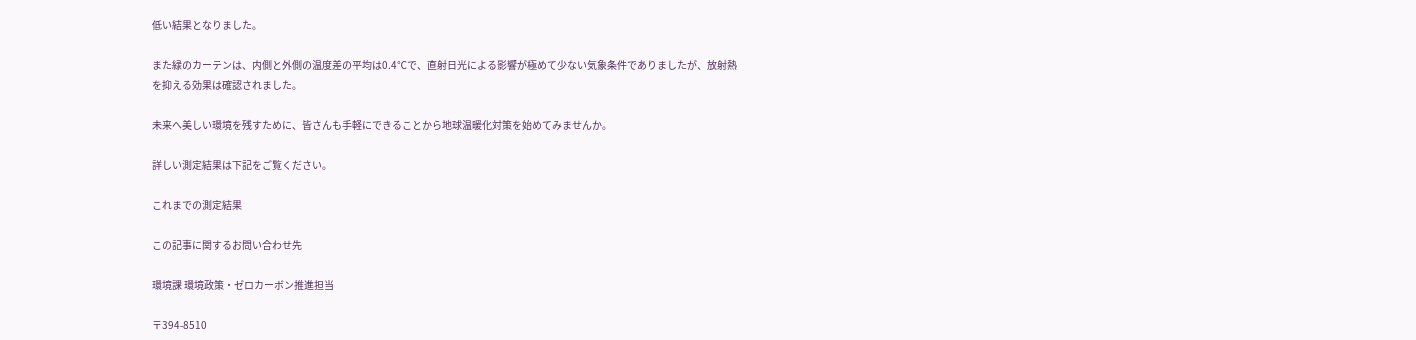低い結果となりました。

また緑のカーテンは、内側と外側の温度差の平均は0.4℃で、直射日光による影響が極めて少ない気象条件でありましたが、放射熱を抑える効果は確認されました。

未来へ美しい環境を残すために、皆さんも手軽にできることから地球温暖化対策を始めてみませんか。

詳しい測定結果は下記をご覧ください。

これまでの測定結果

この記事に関するお問い合わせ先

環境課 環境政策・ゼロカーボン推進担当

〒394-8510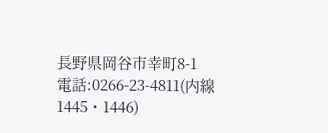長野県岡谷市幸町8-1
電話:0266-23-4811(内線1445・1446)